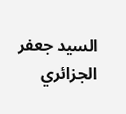السيد جعفر الجزائري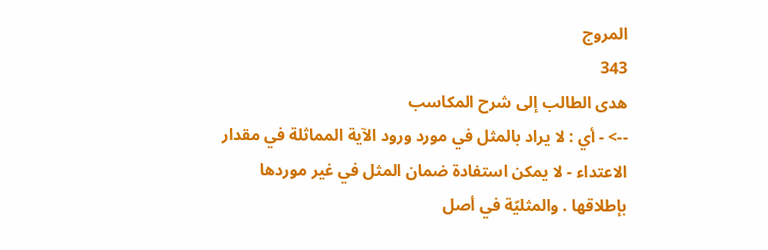المروج
343
هدى الطالب إلى شرح المكاسب
--> - أي : لا يراد بالمثل في مورد ورود الآية المماثلة في مقدار الاعتداء - لا يمكن استفادة ضمان المثل في غير موردها بإطلاقها . والمثليّة في أصل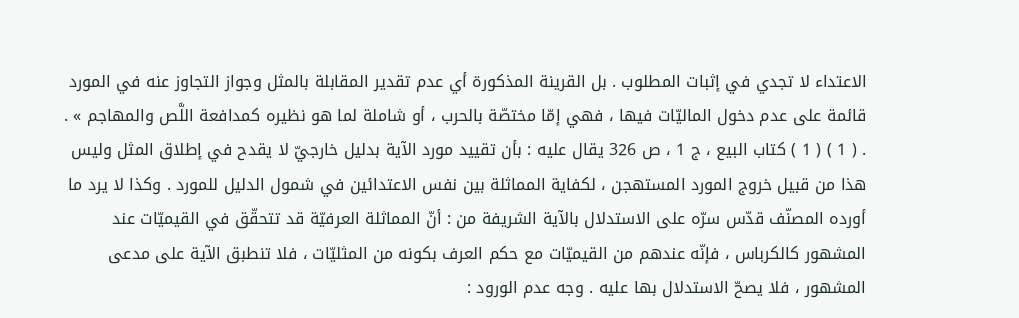الاعتداء لا تجدي في إثبات المطلوب . بل القرينة المذكورة أي عدم تقدير المقابلة بالمثل وجواز التجاوز عنه في المورد قائمة على عدم دخول الماليّات فيها ، فهي إمّا مختصّة بالحرب ، أو شاملة لما هو نظيره كمدافعة اللَّص والمهاجم » . . ( 1 ) ( 1 ) كتاب البيع ، ج 1 ، ص 326 يقال عليه : بأن تقييد مورد الآية بدليل خارجيّ لا يقدح في إطلاق المثل وليس هذا من قبيل خروج المورد المستهجن ، لكفاية المماثلة بين نفس الاعتدائين في شمول الدليل للمورد . وكذا لا يرد ما أورده المصنّف قدّس سرّه على الاستدلال بالآية الشريفة من : أنّ المماثلة العرفيّة قد تتحقّق في القيميّات عند المشهور كالكرباس ، فإنّه عندهم من القيميّات مع حكم العرف بكونه من المثليّات ، فلا تنطبق الآية على مدعى المشهور ، فلا يصحّ الاستدلال بها عليه . وجه عدم الورود :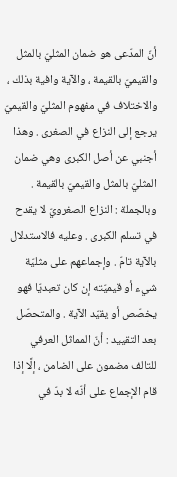أنّ المدّعى هو ضمان المثليّ بالمثل والقيميّ بالقيمة ، والآية وافية بذلك ، والاختلاف في مفهوم المثليّ والقيميّ يرجع إلى النزاع في الصغرى . وهذا أجنبي عن أصل الكبرى وهي ضمان المثليّ بالمثل والقيميّ بالقيمة . وبالجملة : النزاع الصغرويّ لا يقدح في تسلم الكبرى . وعليه فالاستدلال بالآية تامّ . وإجماعهم على مثليّة شيء أو قيميّته إن كان تعبديّا فهو يخصّص أو يقيّد الآية . والمتحصّل بعد التقييد : أنّ المماثل العرفي للتالف مضمون على الضامن ، إلَّا إذا قام الإجماع على أنّه لا بدّ في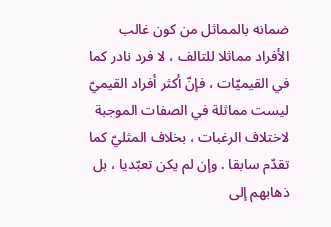ضمانه بالمماثل من كون غالب الأفراد مماثلا للتالف ، لا فرد نادر كما في القيميّات ، فإنّ أكثر أفراد القيميّ ليست مماثلة في الصفات الموجبة لاختلاف الرغبات ، بخلاف المثليّ كما تقدّم سابقا . وإن لم يكن تعبّديا ، بل ذهابهم إلى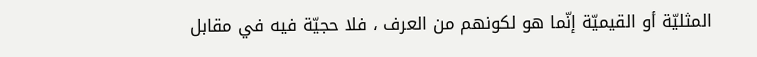المثليّة أو القيميّة إنّما هو لكونهم من العرف ، فلا حجيّة فيه في مقابل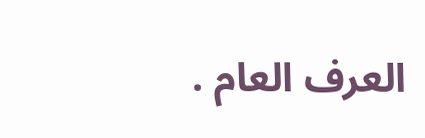العرف العام .